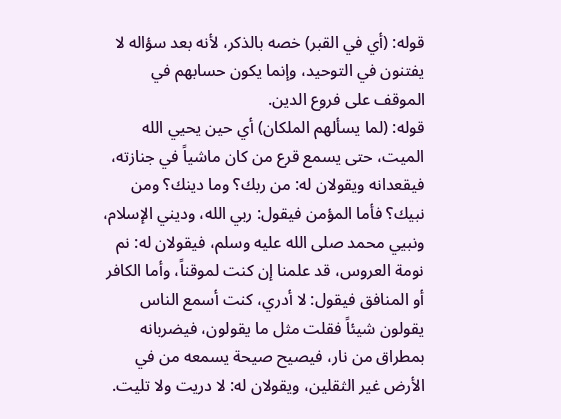قوله: (أي في القبر) خصه بالذكر، لأنه بعد سؤاله لا يفتنون في التوحيد، وإنما يكون حسابهم في الموقف على فروع الدين.
قوله: (لما يسألهم الملكان) أي حين يحيي الله الميت، حتى يسمع قرع من كان ماشياً في جنازته، فيقعدانه ويقولان له: من ربك؟ وما دينك؟ ومن نبيك؟ فأما المؤمن فيقول: ربي الله، وديني الإسلام، ونبيي محمد صلى الله عليه وسلم، فيقولان له: نم نومة العروس، قد علمنا إن كنت لموقناً، وأما الكافر أو المنافق فيقول: لا أدري، كنت أسمع الناس يقولون شيئاً فقلت مثل ما يقولون، فيضربانه بمطراق من نار، فيصيح صيحة يسمعه من في الأرض غير الثقلين، ويقولان له: لا دريت ولا تليت.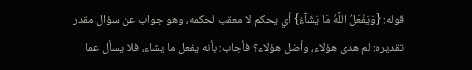قوله: {وَيَفْعَلُ اللَّهُ مَا يَشَآءُ} أي يحكم لا معقب لحكمه، وهو جواب عن سؤال مقدر تقديره: لم هدى هؤلاء، وأضل هؤلاء؟ فأجاب: بأنه يفعل ما يشاء، فلا يسأل عما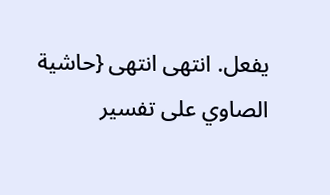يفعل. انتهى انتهى {حاشية الصاوي على تفسير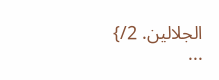الجلالين. 2/} ...